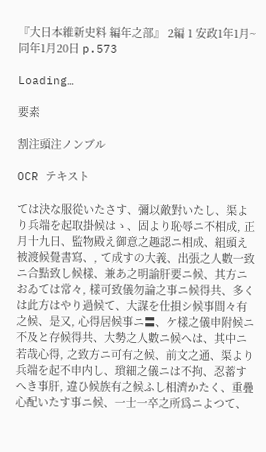『大日本維新史料 編年之部』 2編 1 安政1年1月~同年1月20日 p.573

Loading…

要素

割注頭注ノンブル

OCR テキスト

ては決な服從いたさす、彌以敵對いたし、渠より兵端を起取掛候はゝ、固より恥辱ニ不相成, 正月十九日、監物殿え御意之趣認ニ相成、組頭え被渡候覺書寫、, て成すの大義、出張之人數一致ニ合點致し候樣、兼あ之明諭肝要ニ候、其方ニおゐては常々, 樣可致儀勿論之事ニ候得共、多くは此方はやり過候て、大謀を仕損シ候事間々有之候、是又, 心得居候事ニ〓、ケ樣之儀申附候ニ不及と存候得共、大勢之人數ニ候へは、其中ニ若哉心得, 之致方ニ可有之候、前文之通、渠より兵端を起不申内し、瑣細之儀ニは不拘、忍蓄すへき事肝, 違ひ候族有之候ふし相濟かたく、重疊心配いたす事ニ候、一士一卒之所爲ニよつて、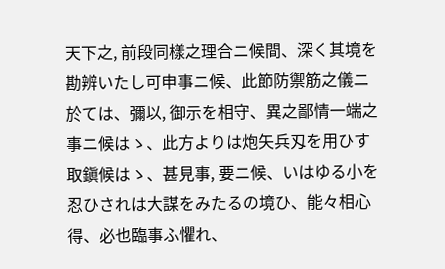天下之, 前段同樣之理合ニ候間、深く其境を勘辨いたし可申事ニ候、此節防禦筋之儀ニ於ては、彌以, 御示を相守、異之鄙情一端之事ニ候はゝ、此方よりは炮矢兵刄を用ひす取鎭候はゝ、甚見事, 要ニ候、いはゆる小を忍ひされは大謀をみたるの境ひ、能々相心得、必也臨事ふ懼れ、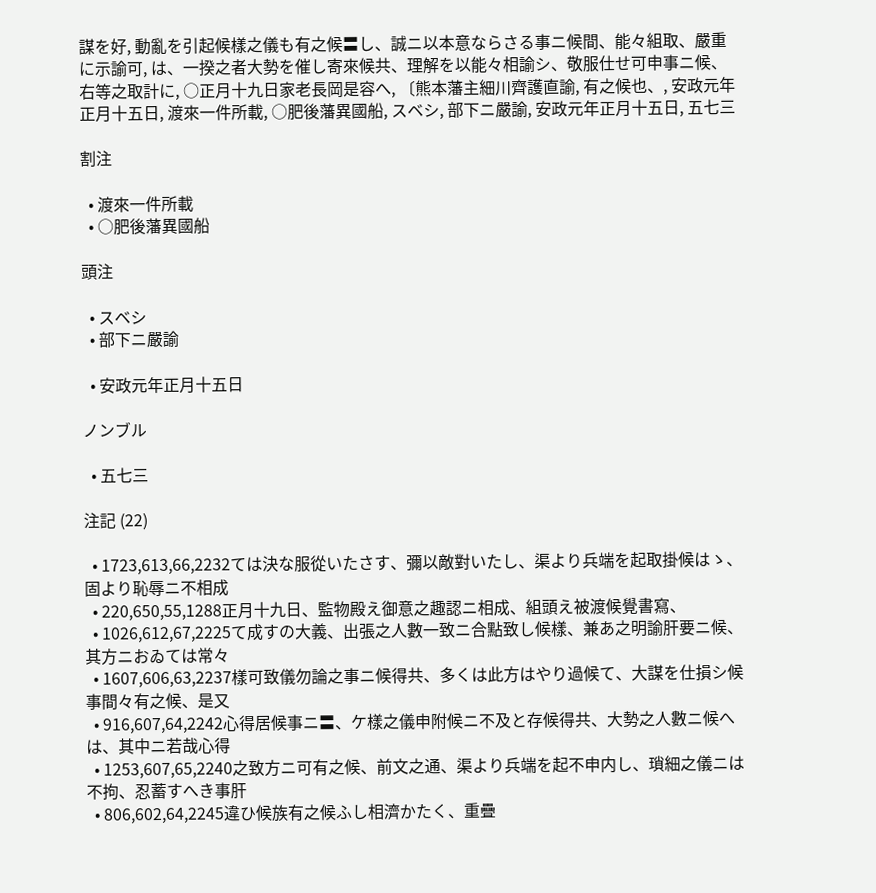謀を好, 動亂を引起候樣之儀も有之候〓し、誠ニ以本意ならさる事ニ候間、能々組取、嚴重に示諭可, は、一揆之者大勢を催し寄來候共、理解を以能々相諭シ、敬服仕せ可申事ニ候、右等之取計に, ○正月十九日家老長岡是容へ, 〔熊本藩主細川齊護直諭, 有之候也、, 安政元年正月十五日, 渡來一件所載, ○肥後藩異國船, スベシ, 部下ニ嚴諭, 安政元年正月十五日, 五七三

割注

  • 渡來一件所載
  • ○肥後藩異國船

頭注

  • スベシ
  • 部下ニ嚴諭

  • 安政元年正月十五日

ノンブル

  • 五七三

注記 (22)

  • 1723,613,66,2232ては決な服從いたさす、彌以敵對いたし、渠より兵端を起取掛候はゝ、固より恥辱ニ不相成
  • 220,650,55,1288正月十九日、監物殿え御意之趣認ニ相成、組頭え被渡候覺書寫、
  • 1026,612,67,2225て成すの大義、出張之人數一致ニ合點致し候樣、兼あ之明諭肝要ニ候、其方ニおゐては常々
  • 1607,606,63,2237樣可致儀勿論之事ニ候得共、多くは此方はやり過候て、大謀を仕損シ候事間々有之候、是又
  • 916,607,64,2242心得居候事ニ〓、ケ樣之儀申附候ニ不及と存候得共、大勢之人數ニ候へは、其中ニ若哉心得
  • 1253,607,65,2240之致方ニ可有之候、前文之通、渠より兵端を起不申内し、瑣細之儀ニは不拘、忍蓄すへき事肝
  • 806,602,64,2245違ひ候族有之候ふし相濟かたく、重疊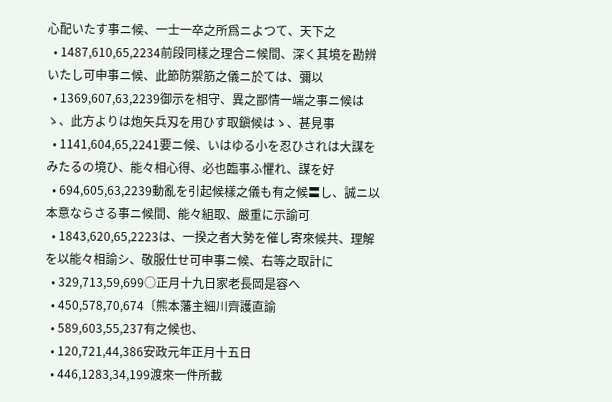心配いたす事ニ候、一士一卒之所爲ニよつて、天下之
  • 1487,610,65,2234前段同樣之理合ニ候間、深く其境を勘辨いたし可申事ニ候、此節防禦筋之儀ニ於ては、彌以
  • 1369,607,63,2239御示を相守、異之鄙情一端之事ニ候はゝ、此方よりは炮矢兵刄を用ひす取鎭候はゝ、甚見事
  • 1141,604,65,2241要ニ候、いはゆる小を忍ひされは大謀をみたるの境ひ、能々相心得、必也臨事ふ懼れ、謀を好
  • 694,605,63,2239動亂を引起候樣之儀も有之候〓し、誠ニ以本意ならさる事ニ候間、能々組取、嚴重に示諭可
  • 1843,620,65,2223は、一揆之者大勢を催し寄來候共、理解を以能々相諭シ、敬服仕せ可申事ニ候、右等之取計に
  • 329,713,59,699○正月十九日家老長岡是容へ
  • 450,578,70,674〔熊本藩主細川齊護直諭
  • 589,603,55,237有之候也、
  • 120,721,44,386安政元年正月十五日
  • 446,1283,34,199渡來一件所載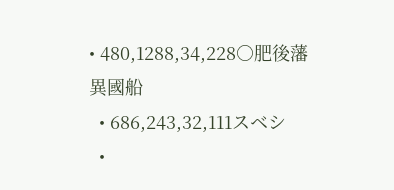• 480,1288,34,228○肥後藩異國船
  • 686,243,32,111スベシ
  •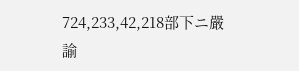724,233,42,218部下ニ嚴諭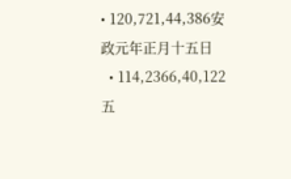• 120,721,44,386安政元年正月十五日
  • 114,2366,40,122五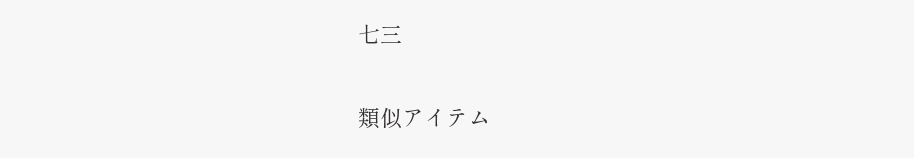七三

類似アイテム